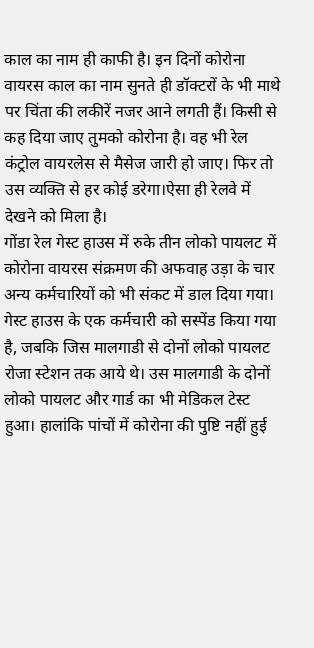काल का नाम ही काफी है। इन दिनों कोरोना वायरस काल का नाम सुनते ही डॉक्टरों के भी माथे पर चिंता की लकीरें नजर आने लगती हैं। किसी से कह दिया जाए तुमको कोरोना है। वह भी रेल कंट्रोल वायरलेस से मैसेज जारी हो जाए। फिर तो उस व्यक्ति से हर कोई डरेगा।ऐसा ही रेलवे में देखने को मिला है।
गोंडा रेल गेस्ट हाउस में रुके तीन लोको पायलट में कोरोना वायरस संक्रमण की अफवाह उड़ा के चार अन्य कर्मचारियों को भी संकट में डाल दिया गया। गेस्ट हाउस के एक कर्मचारी को सस्पेंड किया गया है, जबकि जिस मालगाडी से दोनों लोको पायलट रोजा स्टेशन तक आये थे। उस मालगाडी के दोनों लोको पायलट और गार्ड का भी मेडिकल टेस्ट हुआ। हालांकि पांचों में कोरोना की पुष्टि नहीं हुई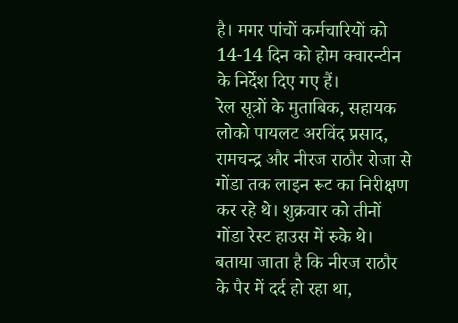है। मगर पांचों कर्मचारियों को 14-14 दिन को होम क्वारन्टीन के निर्देश दिए गए हैं।
रेल सूत्रों के मुताबिक, सहायक लोको पायलट अरविंद प्रसाद, रामचन्द्र और नीरज राठौर रोजा से गोंडा तक लाइन रूट का निरीक्षण कर रहे थे। शुक्रवार को तीनों गोंडा रेस्ट हाउस में रुके थे। बताया जाता है कि नीरज राठौर के पैर में दर्द हो रहा था,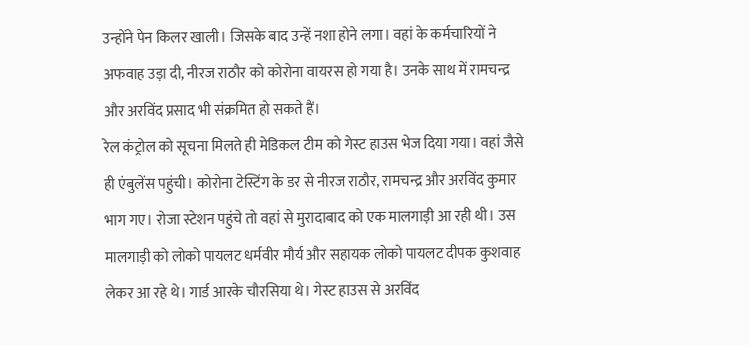उन्होंने पेन किलर खाली। जिसके बाद उन्हें नशा होने लगा। वहां के कर्मचारियों ने अफवाह उड़ा दी, नीरज राठौर को कोरोना वायरस हो गया है। उनके साथ में रामचन्द्र और अरविंद प्रसाद भी संक्रमित हो सकते हैं।
रेल कंट्रोल को सूचना मिलते ही मेडिकल टीम को गेस्ट हाउस भेज दिया गया। वहां जैसे ही एंबुलेंस पहुंची। कोरोना टेस्टिंग के डर से नीरज राठौर, रामचन्द्र और अरविंद कुमार भाग गए। रोजा स्टेशन पहुंचे तो वहां से मुरादाबाद को एक मालगाड़ी आ रही थी। उस मालगाड़ी को लोको पायलट धर्मवीर मौर्य और सहायक लोको पायलट दीपक कुशवाह लेकर आ रहे थे। गार्ड आरके चौरसिया थे। गेस्ट हाउस से अरविंद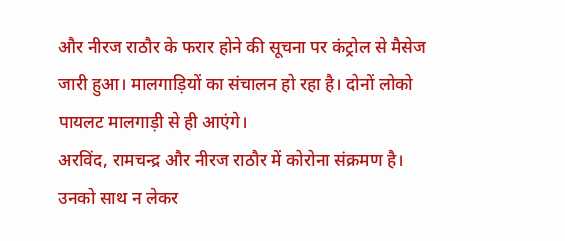और नीरज राठौर के फरार होने की सूचना पर कंट्रोल से मैसेज जारी हुआ। मालगाड़ियों का संचालन हो रहा है। दोनों लोको पायलट मालगाड़ी से ही आएंगे।
अरविंद, रामचन्द्र और नीरज राठौर में कोरोना संक्रमण है। उनको साथ न लेकर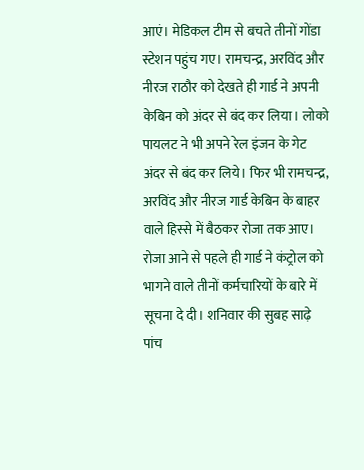आएं। मेडिकल टीम से बचते तीनों गोंडा स्टेशन पहुंच गए। रामचन्द्र, अरविंद और नीरज राठौर को देखते ही गार्ड ने अपनी केबिन को अंदर से बंद कर लिया। लोको पायलट ने भी अपने रेल इंजन के गेट अंदर से बंद कर लिये। फिर भी रामचन्द्र, अरविंद और नीरज गार्ड केबिन के बाहर वाले हिस्से में बैठकर रोजा तक आए।
रोजा आने से पहले ही गार्ड ने कंट्रोल को भागने वाले तीनों कर्मचारियों के बारे में सूचना दे दी। शनिवार की सुबह साढ़े पांच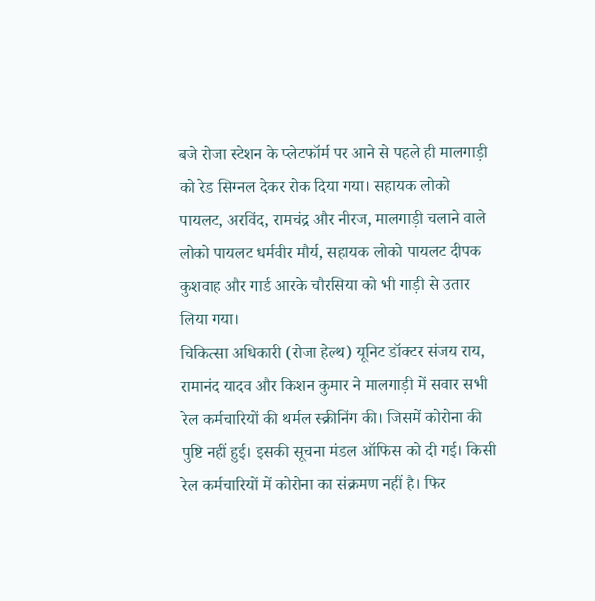बजे रोजा स्टेशन के प्लेटफॉर्म पर आने से पहले ही मालगाड़ी को रेड सिग्नल देकर रोक दिया गया। सहायक लोको पायलट, अरविंद, रामचंद्र और नीरज, मालगाड़ी चलाने वाले लोको पायलट धर्मवीर मौर्य, सहायक लोको पायलट दीपक कुशवाह और गार्ड आरके चौरसिया को भी गाड़ी से उतार लिया गया।
चिकित्सा अधिकारी (रोजा हेल्थ) यूनिट डॉक्टर संजय राय, रामानंद यादव और किशन कुमार ने मालगाड़ी में सवार सभी रेल कर्मचारियों की थर्मल स्क्रीनिंग की। जिसमें कोरोना की पुष्टि नहीं हुई। इसकी सूचना मंडल ऑफिस को दी गई। किसी रेल कर्मचारियों में कोरोना का संक्रमण नहीं है। फिर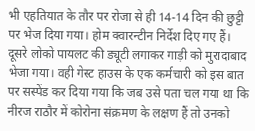भी एहतियात के तौर पर रोजा से ही 14-14 दिन की छुट्टी पर भेज दिया गया। होम क्वारन्टीन निर्देश दिए गए हैं।
दूसरे लोको पायलट की ड्यूटी लगाकर गाड़ी को मुरादाबाद भेजा गया। वही गेस्ट हाउस के एक कर्मचारी को इस बात पर सस्पेंड कर दिया गया कि जब उसे पता चल गया था कि नीरज राठौर में कोरोना संक्रमण के लक्षण हैं तो उनको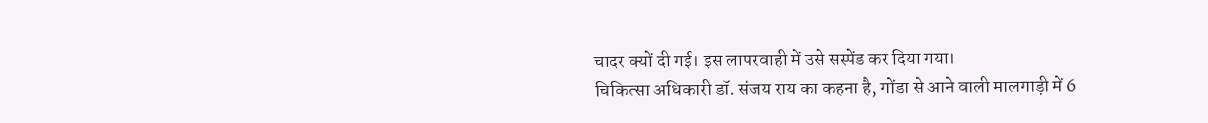चादर क्यों दी गई। इस लापरवाही में उसे सस्पेंड कर दिया गया।
चिकित्सा अधिकारी डॉ. संजय राय का कहना है, गोंडा से आने वाली मालगाड़ी में 6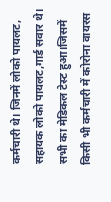कर्मचारी थे। जिनमें लोको पायलट, सहायक लोको पायलट,गार्ड सवार थे। सभी का मेडिकल टेस्ट हुआ।जिसमें किसी भी कर्मचारी में कोरोना वायरस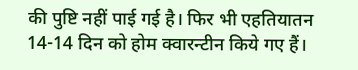की पुष्टि नहीं पाई गई है। फिर भी एहतियातन 14-14 दिन को होम क्वारन्टीन किये गए हैं।